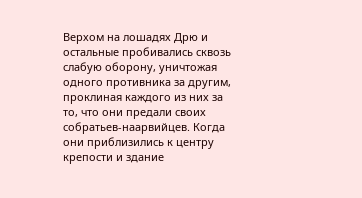Верхом на лошадях Дрю и остальные пробивались сквозь слабую оборону, уничтожая одного противника за другим, проклиная каждого из них за то, что они предали своих собратьев-наарвийцев. Когда они приблизились к центру крепости и здание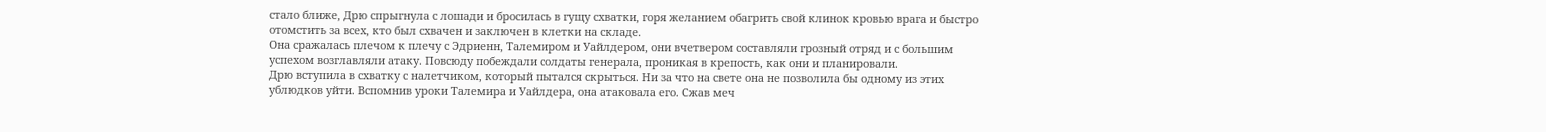стало ближе, Дрю спрыгнула с лошади и бросилась в гущу схватки, горя желанием обагрить свой клинок кровью врага и быстро отомстить за всех, кто был схвачен и заключен в клетки на складе.
Она сражалась плечом к плечу с Эдриенн, Талемиром и Уайлдером, они вчетвером составляли грозный отряд и с большим успехом возглавляли атаку. Повсюду побеждали солдаты генерала, проникая в крепость, как они и планировали.
Дрю вступила в схватку с налетчиком, который пытался скрыться. Ни за что на свете она не позволила бы одному из этих ублюдков уйти. Вспомнив уроки Талемира и Уайлдера, она атаковала его. Сжав меч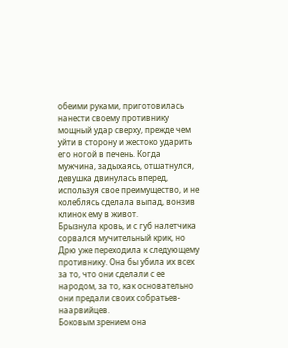обеими руками, приготовилась нанести своему противнику мощный удар сверху, прежде чем уйти в сторону и жестоко ударить его ногой в печень. Когда мужчина, задыхаясь, отшатнулся, девушка двинулась вперед, используя свое преимущество, и не колеблясь сделала выпад, вонзив клинок ему в живот.
Брызнула кровь, и с губ налетчика сорвался мучительный крик, но Дрю уже переходила к следующему противнику. Она бы убила их всех за то, что они сделали с ее народом, за то, как основательно они предали своих собратьев-наарвийцев.
Боковым зрением она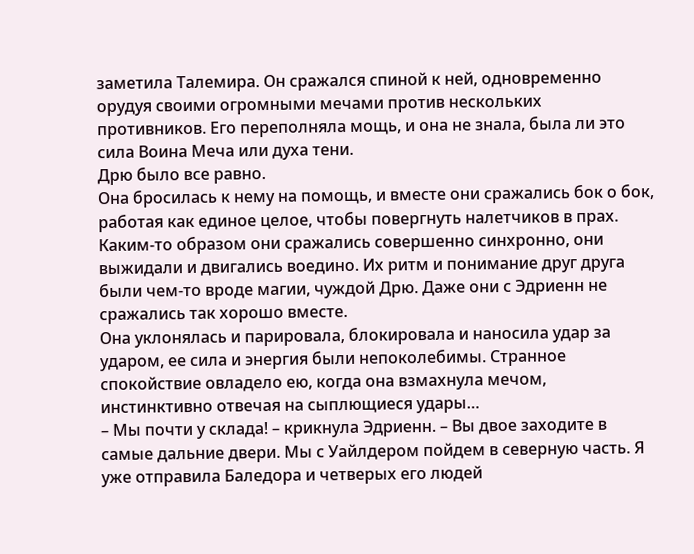заметила Талемира. Он сражался спиной к ней, одновременно орудуя своими огромными мечами против нескольких противников. Его переполняла мощь, и она не знала, была ли это сила Воина Меча или духа тени.
Дрю было все равно.
Она бросилась к нему на помощь, и вместе они сражались бок о бок, работая как единое целое, чтобы повергнуть налетчиков в прах. Каким-то образом они сражались совершенно синхронно, они выжидали и двигались воедино. Их ритм и понимание друг друга были чем-то вроде магии, чуждой Дрю. Даже они с Эдриенн не сражались так хорошо вместе.
Она уклонялась и парировала, блокировала и наносила удар за ударом, ее сила и энергия были непоколебимы. Странное спокойствие овладело ею, когда она взмахнула мечом, инстинктивно отвечая на сыплющиеся удары…
– Мы почти у склада! – крикнула Эдриенн. – Вы двое заходите в самые дальние двери. Мы с Уайлдером пойдем в северную часть. Я уже отправила Баледора и четверых его людей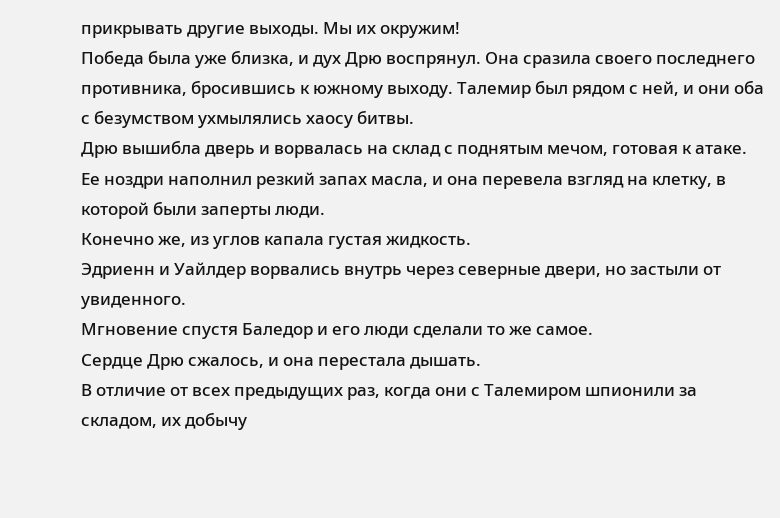прикрывать другие выходы. Мы их окружим!
Победа была уже близка, и дух Дрю воспрянул. Она сразила своего последнего противника, бросившись к южному выходу. Талемир был рядом с ней, и они оба с безумством ухмылялись хаосу битвы.
Дрю вышибла дверь и ворвалась на склад с поднятым мечом, готовая к атаке. Ее ноздри наполнил резкий запах масла, и она перевела взгляд на клетку, в которой были заперты люди.
Конечно же, из углов капала густая жидкость.
Эдриенн и Уайлдер ворвались внутрь через северные двери, но застыли от увиденного.
Мгновение спустя Баледор и его люди сделали то же самое.
Сердце Дрю сжалось, и она перестала дышать.
В отличие от всех предыдущих раз, когда они с Талемиром шпионили за складом, их добычу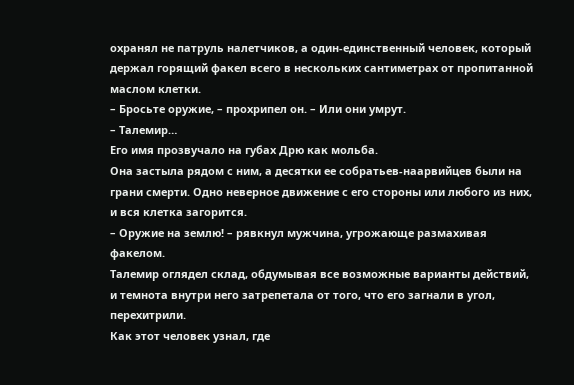охранял не патруль налетчиков, а один-единственный человек, который держал горящий факел всего в нескольких сантиметрах от пропитанной маслом клетки.
– Бросьте оружие, – прохрипел он. – Или они умрут.
– Талемир…
Его имя прозвучало на губах Дрю как мольба.
Она застыла рядом с ним, а десятки ее собратьев-наарвийцев были на грани смерти. Одно неверное движение с его стороны или любого из них, и вся клетка загорится.
– Оружие на землю! – рявкнул мужчина, угрожающе размахивая факелом.
Талемир оглядел склад, обдумывая все возможные варианты действий, и темнота внутри него затрепетала от того, что его загнали в угол, перехитрили.
Как этот человек узнал, где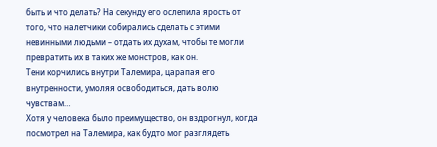быть и что делать? На секунду его ослепила ярость от того, что налетчики собирались сделать с этими невинными людьми – отдать их духам, чтобы те могли превратить их в таких же монстров, как он.
Тени корчились внутри Талемира, царапая его внутренности, умоляя освободиться, дать волю чувствам…
Хотя у человека было преимущество, он вздрогнул, когда посмотрел на Талемира, как будто мог разглядеть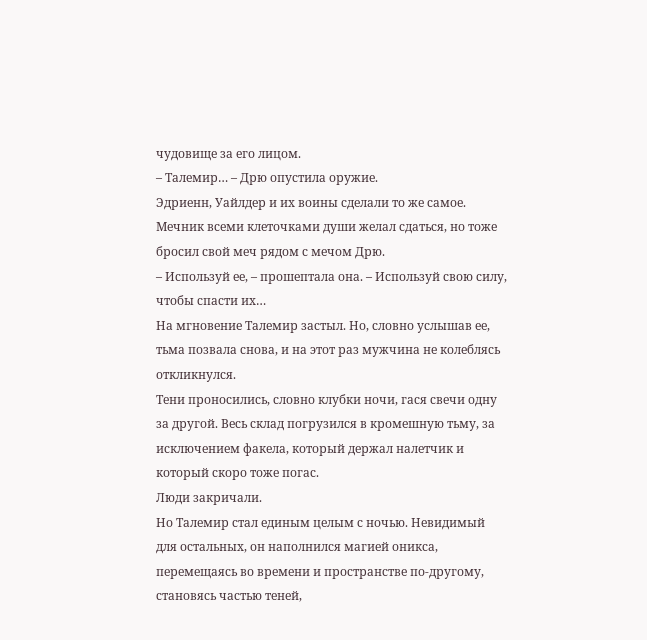чудовище за его лицом.
– Талемир… – Дрю опустила оружие.
Эдриенн, Уайлдер и их воины сделали то же самое.
Мечник всеми клеточками души желал сдаться, но тоже бросил свой меч рядом с мечом Дрю.
– Используй ее, – прошептала она. – Используй свою силу, чтобы спасти их…
На мгновение Талемир застыл. Но, словно услышав ее, тьма позвала снова, и на этот раз мужчина не колеблясь откликнулся.
Тени проносились, словно клубки ночи, гася свечи одну за другой. Весь склад погрузился в кромешную тьму, за исключением факела, который держал налетчик и который скоро тоже погас.
Люди закричали.
Но Талемир стал единым целым с ночью. Невидимый для остальных, он наполнился магией оникса, перемещаясь во времени и пространстве по-другому, становясь частью теней,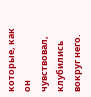которые, как он чувствовал, клубились вокруг него.